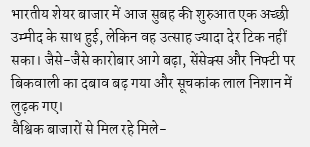भारतीय शेयर बाजार में आज सुबह की शुरुआत एक अच्छी उम्मीद के साथ हुई, लेकिन वह उत्साह ज्यादा देर टिक नहीं सका। जैसे-जैसे कारोबार आगे बढ़ा, सेंसेक्स और निफ्टी पर बिकवाली का दबाव बढ़ गया और सूचकांक लाल निशान में लुढ़क गए।
वैश्विक बाजारों से मिल रहे मिले-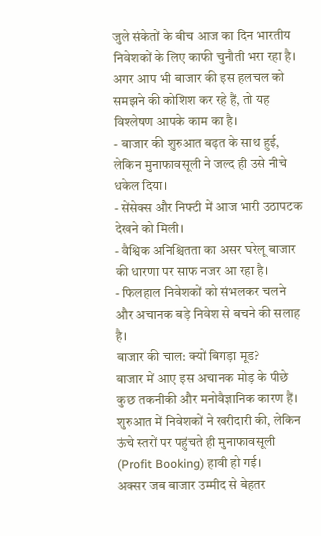जुले संकेतों के बीच आज का दिन भारतीय निवेशकों के लिए काफी चुनौती भरा रहा है। अगर आप भी बाजार की इस हलचल को समझने की कोशिश कर रहे हैं, तो यह विश्लेषण आपके काम का है।
- बाजार की शुरुआत बढ़त के साथ हुई, लेकिन मुनाफावसूली ने जल्द ही उसे नीचे धकेल दिया।
- सेंसेक्स और निफ्टी में आज भारी उठापटक देखने को मिली।
- वैश्विक अनिश्चितता का असर घरेलू बाजार की धारणा पर साफ नजर आ रहा है।
- फिलहाल निवेशकों को संभलकर चलने और अचानक बड़े निवेश से बचने की सलाह है।
बाजार की चाल: क्यों बिगड़ा मूड?
बाजार में आए इस अचानक मोड़ के पीछे कुछ तकनीकी और मनोवैज्ञानिक कारण हैं। शुरुआत में निवेशकों ने खरीदारी की, लेकिन ऊंचे स्तरों पर पहुंचते ही मुनाफावसूली (Profit Booking) हावी हो गई।
अक्सर जब बाजार उम्मीद से बेहतर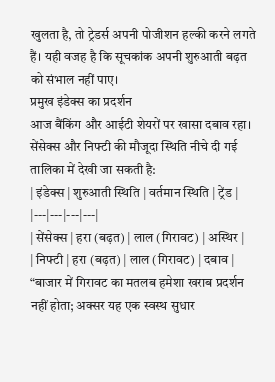खुलता है, तो ट्रेडर्स अपनी पोजीशन हल्की करने लगते हैं। यही वजह है कि सूचकांक अपनी शुरुआती बढ़त को संभाल नहीं पाए।
प्रमुख इंडेक्स का प्रदर्शन
आज बैंकिंग और आईटी शेयरों पर खासा दबाव रहा। सेंसेक्स और निफ्टी की मौजूदा स्थिति नीचे दी गई तालिका में देखी जा सकती है:
| इंडेक्स | शुरुआती स्थिति | वर्तमान स्थिति | ट्रेंड |
|---|---|---|---|
| सेंसेक्स | हरा (बढ़त) | लाल (गिरावट) | अस्थिर |
| निफ्टी | हरा (बढ़त) | लाल (गिरावट) | दबाव |
“बाजार में गिरावट का मतलब हमेशा खराब प्रदर्शन नहीं होता; अक्सर यह एक स्वस्थ सुधार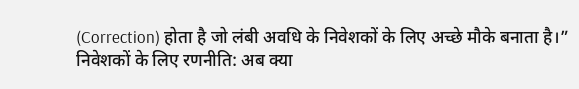(Correction) होता है जो लंबी अवधि के निवेशकों के लिए अच्छे मौके बनाता है।”
निवेशकों के लिए रणनीति: अब क्या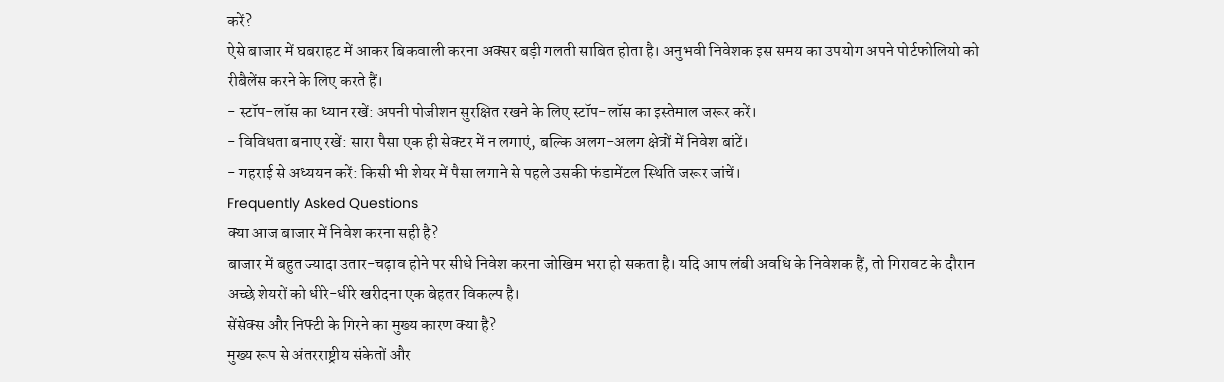करें?
ऐसे बाजार में घबराहट में आकर बिकवाली करना अक्सर बड़ी गलती साबित होता है। अनुभवी निवेशक इस समय का उपयोग अपने पोर्टफोलियो को रीबैलेंस करने के लिए करते हैं।
- स्टॉप-लॉस का ध्यान रखें: अपनी पोजीशन सुरक्षित रखने के लिए स्टॉप-लॉस का इस्तेमाल जरूर करें।
- विविधता बनाए रखें: सारा पैसा एक ही सेक्टर में न लगाएं, बल्कि अलग-अलग क्षेत्रों में निवेश बांटें।
- गहराई से अध्ययन करें: किसी भी शेयर में पैसा लगाने से पहले उसकी फंडामेंटल स्थिति जरूर जांचें।
Frequently Asked Questions
क्या आज बाजार में निवेश करना सही है?
बाजार में बहुत ज्यादा उतार-चढ़ाव होने पर सीधे निवेश करना जोखिम भरा हो सकता है। यदि आप लंबी अवधि के निवेशक हैं, तो गिरावट के दौरान अच्छे शेयरों को धीरे-धीरे खरीदना एक बेहतर विकल्प है।
सेंसेक्स और निफ्टी के गिरने का मुख्य कारण क्या है?
मुख्य रूप से अंतरराष्ट्रीय संकेतों और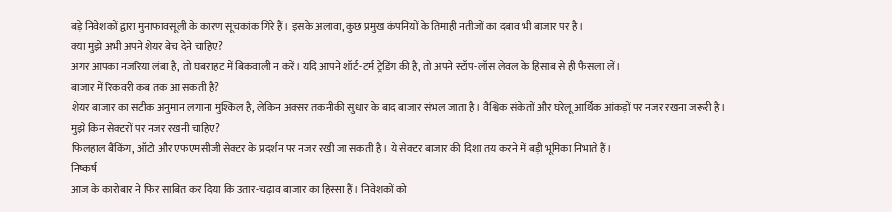बड़े निवेशकों द्वारा मुनाफावसूली के कारण सूचकांक गिरे हैं। इसके अलावा, कुछ प्रमुख कंपनियों के तिमाही नतीजों का दबाव भी बाजार पर है।
क्या मुझे अभी अपने शेयर बेच देने चाहिए?
अगर आपका नजरिया लंबा है, तो घबराहट में बिकवाली न करें। यदि आपने शॉर्ट-टर्म ट्रेडिंग की है, तो अपने स्टॉप-लॉस लेवल के हिसाब से ही फैसला लें।
बाजार में रिकवरी कब तक आ सकती है?
शेयर बाजार का सटीक अनुमान लगाना मुश्किल है, लेकिन अक्सर तकनीकी सुधार के बाद बाजार संभल जाता है। वैश्विक संकेतों और घरेलू आर्थिक आंकड़ों पर नजर रखना जरूरी है।
मुझे किन सेक्टरों पर नजर रखनी चाहिए?
फिलहाल बैंकिंग, ऑटो और एफएमसीजी सेक्टर के प्रदर्शन पर नजर रखी जा सकती है। ये सेक्टर बाजार की दिशा तय करने में बड़ी भूमिका निभाते हैं।
निष्कर्ष
आज के कारोबार ने फिर साबित कर दिया कि उतार-चढ़ाव बाजार का हिस्सा हैं। निवेशकों को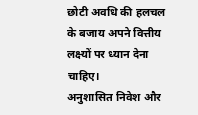छोटी अवधि की हलचल के बजाय अपने वित्तीय लक्ष्यों पर ध्यान देना चाहिए।
अनुशासित निवेश और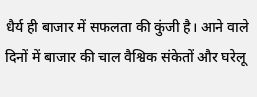धैर्य ही बाजार में सफलता की कुंजी है। आने वाले दिनों में बाजार की चाल वैश्विक संकेतों और घरेलू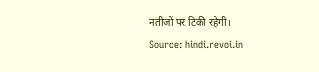नतीजों पर टिकी रहेगी।
Source: hindi.revoi.in